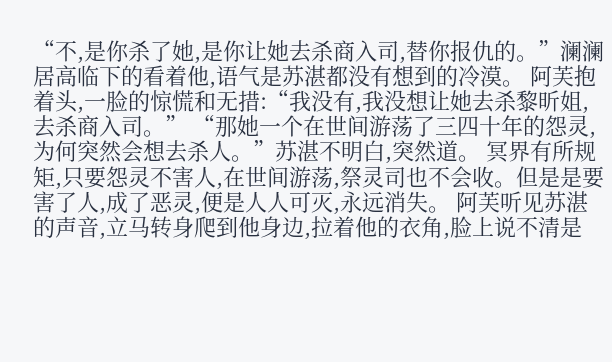“不,是你杀了她,是你让她去杀商入司,替你报仇的。”澜澜居高临下的看着他,语气是苏湛都没有想到的冷漠。 阿芙抱着头,一脸的惊慌和无措:“我没有,我没想让她去杀黎昕姐,去杀商入司。” “那她一个在世间游荡了三四十年的怨灵,为何突然会想去杀人。”苏湛不明白,突然道。 冥界有所规矩,只要怨灵不害人,在世间游荡,祭灵司也不会收。但是是要害了人,成了恶灵,便是人人可灭,永远消失。 阿芙听见苏湛的声音,立马转身爬到他身边,拉着他的衣角,脸上说不清是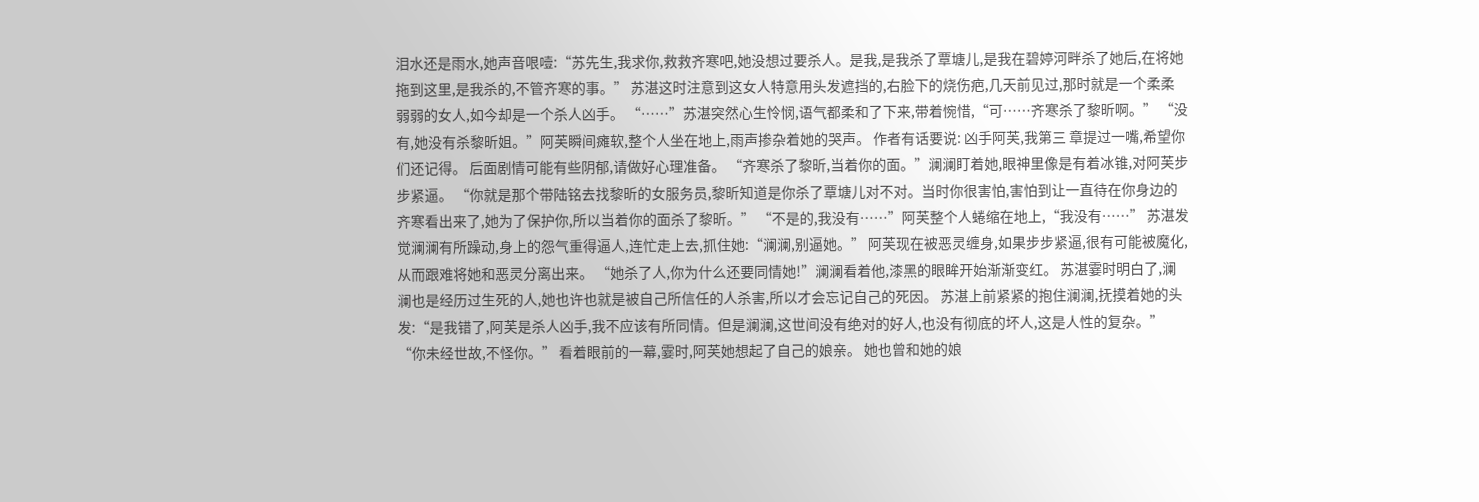泪水还是雨水,她声音哏噎:“苏先生,我求你,救救齐寒吧,她没想过要杀人。是我,是我杀了覃塘儿,是我在碧婷河畔杀了她后,在将她拖到这里,是我杀的,不管齐寒的事。” 苏湛这时注意到这女人特意用头发遮挡的,右脸下的烧伤疤,几天前见过,那时就是一个柔柔弱弱的女人,如今却是一个杀人凶手。 “……”苏湛突然心生怜悯,语气都柔和了下来,带着惋惜,“可……齐寒杀了黎昕啊。” “没有,她没有杀黎昕姐。”阿芙瞬间瘫软,整个人坐在地上,雨声掺杂着她的哭声。 作者有话要说: 凶手阿芙,我第三 章提过一嘴,希望你们还记得。 后面剧情可能有些阴郁,请做好心理准备。 “齐寒杀了黎昕,当着你的面。”澜澜盯着她,眼神里像是有着冰锥,对阿芙步步紧逼。 “你就是那个带陆铭去找黎昕的女服务员,黎昕知道是你杀了覃塘儿对不对。当时你很害怕,害怕到让一直待在你身边的齐寒看出来了,她为了保护你,所以当着你的面杀了黎昕。” “不是的,我没有……”阿芙整个人蜷缩在地上,“我没有……” 苏湛发觉澜澜有所躁动,身上的怨气重得逼人,连忙走上去,抓住她:“澜澜,别逼她。” 阿芙现在被恶灵缠身,如果步步紧逼,很有可能被魔化,从而跟难将她和恶灵分离出来。 “她杀了人,你为什么还要同情她!”澜澜看着他,漆黑的眼眸开始渐渐变红。 苏湛霎时明白了,澜澜也是经历过生死的人,她也许也就是被自己所信任的人杀害,所以才会忘记自己的死因。 苏湛上前紧紧的抱住澜澜,抚摸着她的头发:“是我错了,阿芙是杀人凶手,我不应该有所同情。但是澜澜,这世间没有绝对的好人,也没有彻底的坏人,这是人性的复杂。” “你未经世故,不怪你。” 看着眼前的一幕,霎时,阿芙她想起了自己的娘亲。 她也曾和她的娘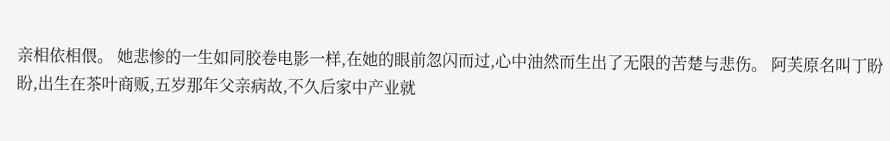亲相依相偎。 她悲惨的一生如同胶卷电影一样,在她的眼前忽闪而过,心中油然而生出了无限的苦楚与悲伤。 阿芙原名叫丁盼盼,出生在茶叶商贩,五岁那年父亲病故,不久后家中产业就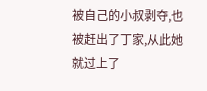被自己的小叔剥夺,也被赶出了丁家,从此她就过上了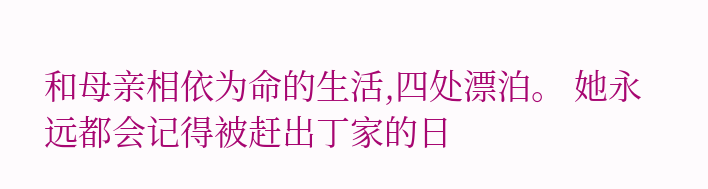和母亲相依为命的生活,四处漂泊。 她永远都会记得被赶出丁家的日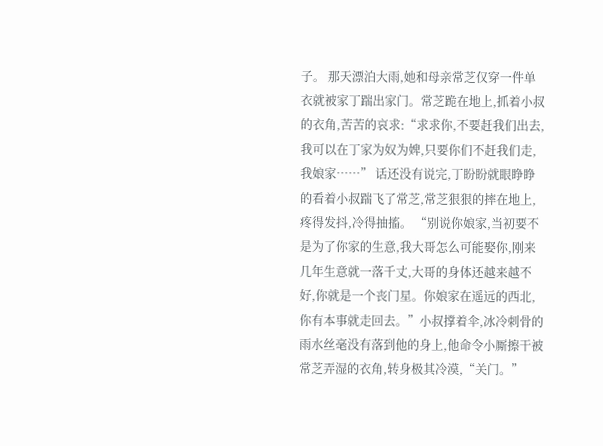子。 那天漂泊大雨,她和母亲常芝仅穿一件单衣就被家丁踹出家门。常芝跪在地上,抓着小叔的衣角,苦苦的哀求:“求求你,不要赶我们出去,我可以在丁家为奴为婢,只要你们不赶我们走,我娘家……” 话还没有说完,丁盼盼就眼睁睁的看着小叔踹飞了常芝,常芝狠狠的摔在地上,疼得发抖,冷得抽搐。 “别说你娘家,当初要不是为了你家的生意,我大哥怎么可能娶你,刚来几年生意就一落千丈,大哥的身体还越来越不好,你就是一个丧门星。你娘家在遥远的西北,你有本事就走回去。”小叔撑着伞,冰冷刺骨的雨水丝毫没有落到他的身上,他命令小厮擦干被常芝弄湿的衣角,转身极其冷漠,“关门。”